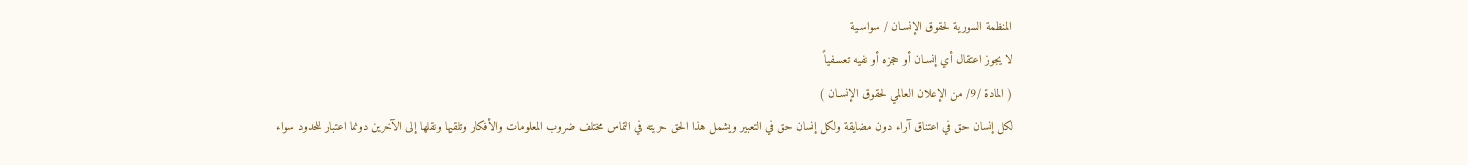المنظمة السورية لحقوق الإنسـان / سواسـية
لا يجوز اعتقال أي إنسـان أو حجزه أو نفيه تعسـفياً
( المادة /9/ من الإعلان العالمي لحقوق الإنسـان )
لكل إنسان حق في اعتناق آراء دون مضايقة ولكل إنسان حق في التعبير ويشمل هذا الحق حريته في التماس مختلف ضروب المعلومات والأفكار وتلقيها ونقلها إلى الآخرين دونما اعتبار للحدود سواء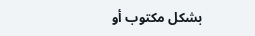بشكل مكتوب أو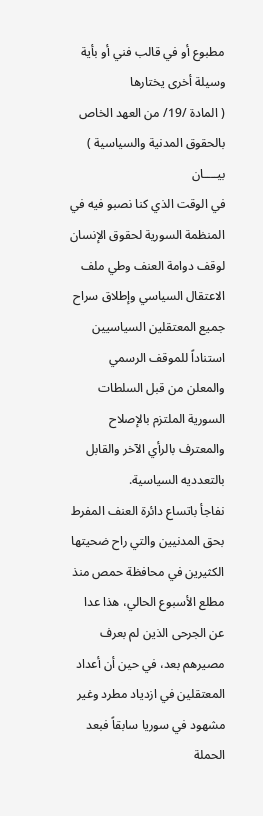مطبوع أو في قالب فني أو بأية وسيلة أخرى يختارها
( المادة /19/ من العهد الخاص بالحقوق المدنية والسياسية )
بيــــان
في الوقت الذي كنا نصبو فيه في المنظمة السورية لحقوق الإنسان لوقف دوامة العنف وطي ملف الاعتقال السياسي وإطلاق سراح جميع المعتقلين السياسيين استناداً للموقف الرسمي والمعلن من قبل السلطات السورية الملتزم بالإصلاح والمعترف بالرأي الآخر والقابل بالتعدديه السياسية.
نفاجأ باتساع دائرة العنف المفرط بحق المدنيين والتي راح ضحيتها الكثيرين في محافظة حمص منذ مطلع الأسبوع الحالي، هذا عدا عن الجرحى الذين لم بعرف مصيرهم بعد، في حين أن أعداد المعتقلين في ازدياد مطرد وغير مشهود في سوريا سابقاً فبعد الحملة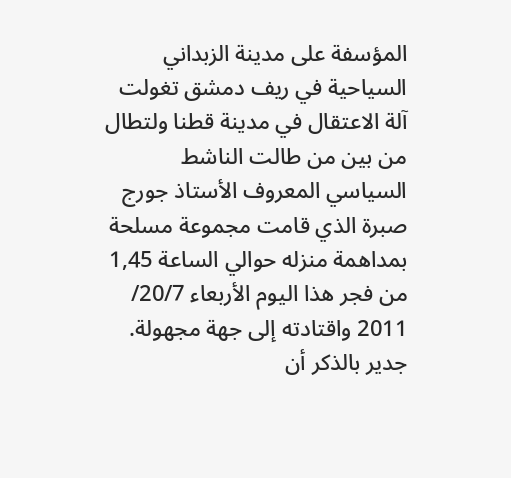المؤسفة على مدينة الزبداني السياحية في ريف دمشق تغولت آلة الاعتقال في مدينة قطنا ولتطال من بين من طالت الناشط السياسي المعروف الأستاذ جورج صبرة الذي قامت مجموعة مسلحة بمداهمة منزله حوالي الساعة 1,45 من فجر هذا اليوم الأربعاء 20/7/ 2011 واقتادته إلى جهة مجهولة.
جدير بالذكر أن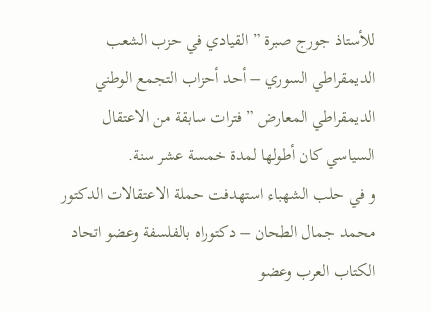للأستاذ جورج صبرة ” القيادي في حزب الشعب الديمقراطي السوري – أحد أحزاب التجمع الوطني الديمقراطي المعارض ” فترات سابقة من الاعتقال السياسي كان أطولها لمدة خمسة عشر سنة.
و في حلب الشهباء استهدفت حملة الاعتقالات الدكتور محمد جمال الطحان – دكتوراه بالفلسفة وعضو اتحاد الكتاب العرب وعضو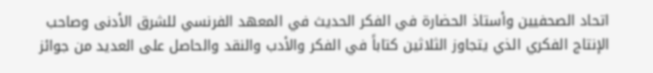اتحاد الصحفيين وأستاذ الحضارة في الفكر الحديث في المعهد الفرنسي للشرق الأدنى وصاحب الإنتاج الفكري الذي يتجاوز الثلاثين كتاباً في الفكر والأدب والنقد والحاصل على العديد من جوائز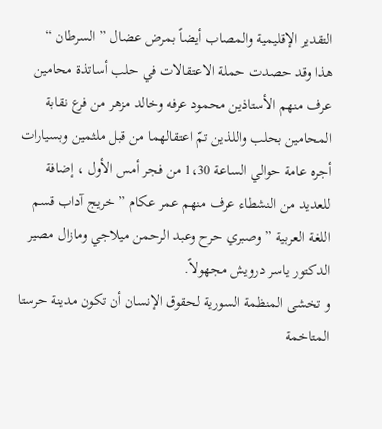التقدير الإقليمية والمصاب أيضاً بمرض عضال ” السرطان “
هذا وقد حصدت حملة الاعتقالات في حلب أساتذة محامين عرف منهم الأستاذين محمود عرفه وخالد مزهر من فرع نقابة المحامين بحلب واللذين تمّ اعتقالهما من قبل ملثمين وبسيارات أجره عامة حوالي الساعة 1،30 من فجر أمس الأول ، إضافة للعديد من النشطاء عرف منهم عمر عكام ” خريج آداب قسم اللغة العربية ” وصبري حرح وعبد الرحمن ميلاجي ومازال مصير الدكتور ياسر درويش مجهولاً.
و تخشى المنظمة السورية لحقوق الإنسان أن تكون مدينة حرستا المتاخمة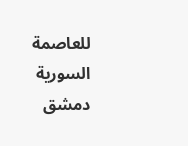للعاصمة السورية دمشق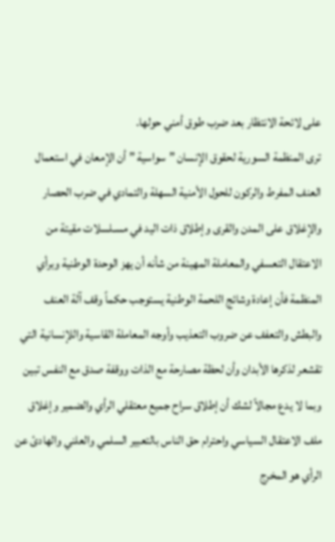على لائحة الانتظار بعد ضرب طوق أمني حولها.
ترى المنظمة السورية لحقوق الإنسان ” سواسية ” أن الإمعان في استعمال العنف المفرط والركون للحول الأمنية السهلة والتمادي في ضرب الحصار والإغلاق على المدن والقرى وإطلاق ذات اليد في مسـلسلات مقيتة من الاعتقال التعسفي والمعاملة المهينة من شأنه أن يهز الوحدة الوطنية وبرأي المنظمة فأن إعادة وشائج اللحمة الوطنية يستوجب حكماً وقف آلة العنف والبطش والتعفف عن ضروب التعذيب وأوجه المعاملة القاسية واللإنسانية التي تقشعر لذكرها الأبدان وأن لحظة مصارحة مع الذات ووقفة صدق مع النفس تبين وبما لا يدع مجالاً لشك أن إطلاق سراح جميع معتقلي الرأي والضمير وإغلاق ملف الاعتقال السياسي واحترام حق الناس بالتعبير السلمي والعلني والهادئ عن الرأي هو المخرج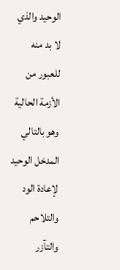الوحيد والذي لا بد منه للعبور من الأزمة الحالية وهو بالتالي المدخل الوحيد لإعادة الود والتلاحم والتآزر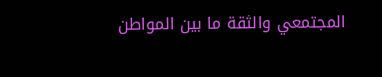المجتمعي والثقة ما بين المواطن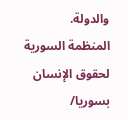والدولة.
المنظمة السورية لحقوق الإنسان بسوريا/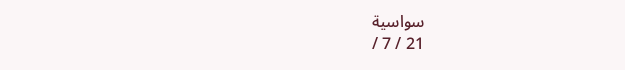سواسية
21 / 7 /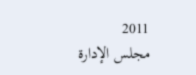2011
مجلس الإدارة